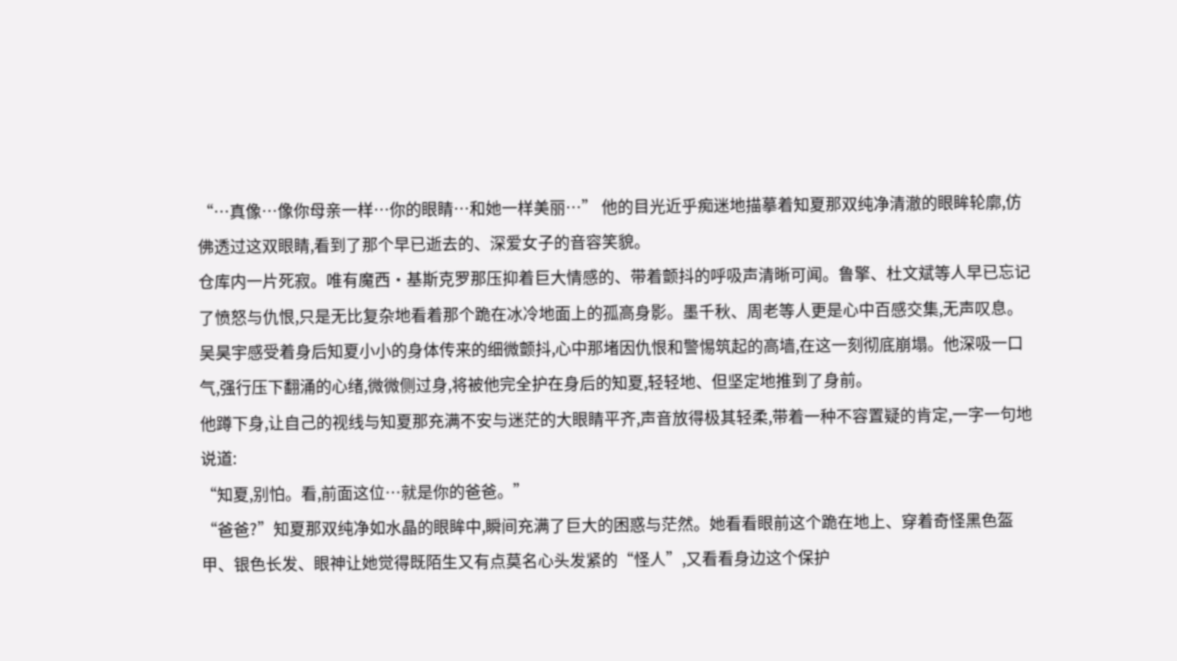“…真像…像你母亲一样…你的眼睛…和她一样美丽…” 他的目光近乎痴迷地描摹着知夏那双纯净清澈的眼眸轮廓,仿佛透过这双眼睛,看到了那个早已逝去的、深爱女子的音容笑貌。
仓库内一片死寂。唯有魔西·基斯克罗那压抑着巨大情感的、带着颤抖的呼吸声清晰可闻。鲁擎、杜文斌等人早已忘记了愤怒与仇恨,只是无比复杂地看着那个跪在冰冷地面上的孤高身影。墨千秋、周老等人更是心中百感交集,无声叹息。
吴昊宇感受着身后知夏小小的身体传来的细微颤抖,心中那堵因仇恨和警惕筑起的高墙,在这一刻彻底崩塌。他深吸一口气,强行压下翻涌的心绪,微微侧过身,将被他完全护在身后的知夏,轻轻地、但坚定地推到了身前。
他蹲下身,让自己的视线与知夏那充满不安与迷茫的大眼睛平齐,声音放得极其轻柔,带着一种不容置疑的肯定,一字一句地说道:
“知夏,别怕。看,前面这位…就是你的爸爸。”
“爸爸?”知夏那双纯净如水晶的眼眸中,瞬间充满了巨大的困惑与茫然。她看看眼前这个跪在地上、穿着奇怪黑色盔甲、银色长发、眼神让她觉得既陌生又有点莫名心头发紧的“怪人”,又看看身边这个保护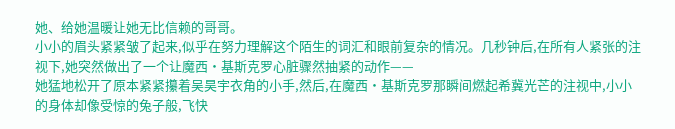她、给她温暖让她无比信赖的哥哥。
小小的眉头紧紧皱了起来,似乎在努力理解这个陌生的词汇和眼前复杂的情况。几秒钟后,在所有人紧张的注视下,她突然做出了一个让魔西·基斯克罗心脏骤然抽紧的动作——
她猛地松开了原本紧紧攥着吴昊宇衣角的小手,然后,在魔西·基斯克罗那瞬间燃起希冀光芒的注视中,小小的身体却像受惊的兔子般,飞快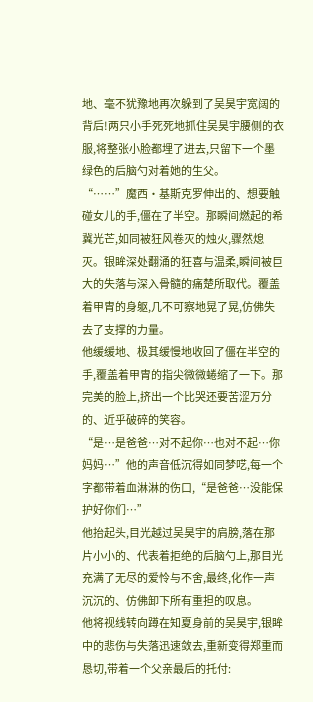地、毫不犹豫地再次躲到了吴昊宇宽阔的背后!两只小手死死地抓住吴昊宇腰侧的衣服,将整张小脸都埋了进去,只留下一个墨绿色的后脑勺对着她的生父。
“……”魔西·基斯克罗伸出的、想要触碰女儿的手,僵在了半空。那瞬间燃起的希冀光芒,如同被狂风卷灭的烛火,骤然熄灭。银眸深处翻涌的狂喜与温柔,瞬间被巨大的失落与深入骨髓的痛楚所取代。覆盖着甲胄的身躯,几不可察地晃了晃,仿佛失去了支撑的力量。
他缓缓地、极其缓慢地收回了僵在半空的手,覆盖着甲胄的指尖微微蜷缩了一下。那完美的脸上,挤出一个比哭还要苦涩万分的、近乎破碎的笑容。
“是…是爸爸…对不起你…也对不起…你妈妈…”他的声音低沉得如同梦呓,每一个字都带着血淋淋的伤口,“是爸爸…没能保护好你们…”
他抬起头,目光越过吴昊宇的肩膀,落在那片小小的、代表着拒绝的后脑勺上,那目光充满了无尽的爱怜与不舍,最终,化作一声沉沉的、仿佛卸下所有重担的叹息。
他将视线转向蹲在知夏身前的吴昊宇,银眸中的悲伤与失落迅速敛去,重新变得郑重而恳切,带着一个父亲最后的托付: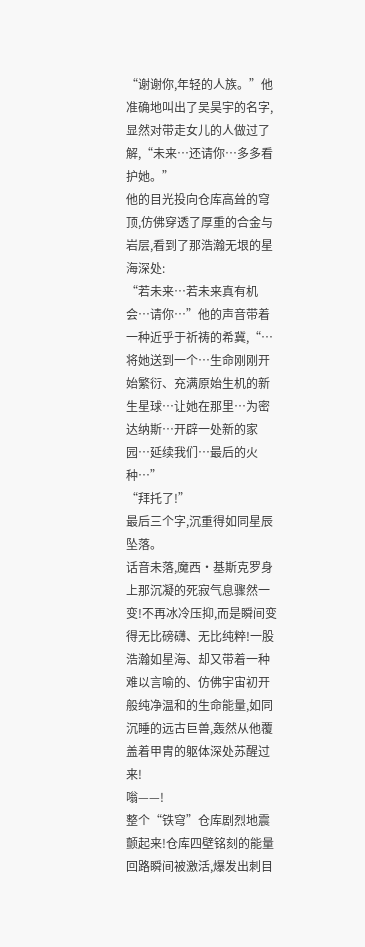“谢谢你,年轻的人族。”他准确地叫出了吴昊宇的名字,显然对带走女儿的人做过了解,“未来…还请你…多多看护她。”
他的目光投向仓库高耸的穹顶,仿佛穿透了厚重的合金与岩层,看到了那浩瀚无垠的星海深处:
“若未来…若未来真有机会…请你…”他的声音带着一种近乎于祈祷的希冀,“…将她送到一个…生命刚刚开始繁衍、充满原始生机的新生星球…让她在那里…为密达纳斯…开辟一处新的家园…延续我们…最后的火种…”
“拜托了!”
最后三个字,沉重得如同星辰坠落。
话音未落,魔西·基斯克罗身上那沉凝的死寂气息骤然一变!不再冰冷压抑,而是瞬间变得无比磅礴、无比纯粹!一股浩瀚如星海、却又带着一种难以言喻的、仿佛宇宙初开般纯净温和的生命能量,如同沉睡的远古巨兽,轰然从他覆盖着甲胄的躯体深处苏醒过来!
嗡——!
整个“铁穹”仓库剧烈地震颤起来!仓库四壁铭刻的能量回路瞬间被激活,爆发出刺目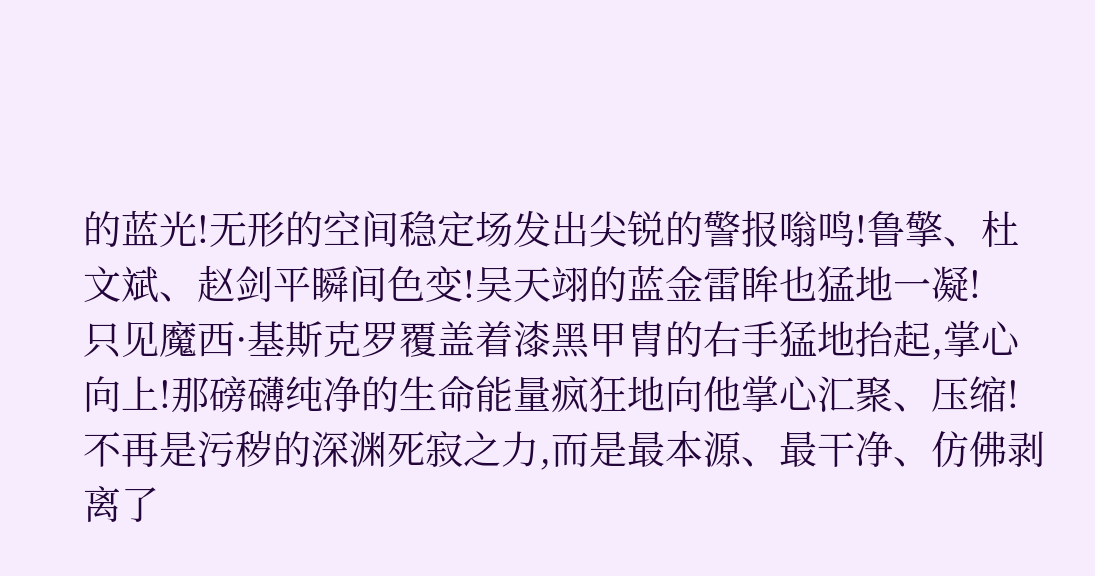的蓝光!无形的空间稳定场发出尖锐的警报嗡鸣!鲁擎、杜文斌、赵剑平瞬间色变!吴天翊的蓝金雷眸也猛地一凝!
只见魔西·基斯克罗覆盖着漆黑甲胄的右手猛地抬起,掌心向上!那磅礴纯净的生命能量疯狂地向他掌心汇聚、压缩!不再是污秽的深渊死寂之力,而是最本源、最干净、仿佛剥离了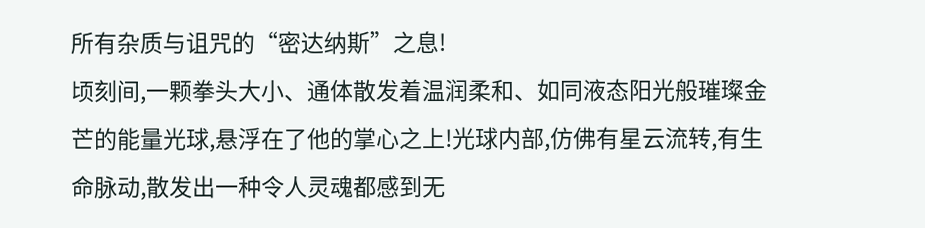所有杂质与诅咒的“密达纳斯”之息!
顷刻间,一颗拳头大小、通体散发着温润柔和、如同液态阳光般璀璨金芒的能量光球,悬浮在了他的掌心之上!光球内部,仿佛有星云流转,有生命脉动,散发出一种令人灵魂都感到无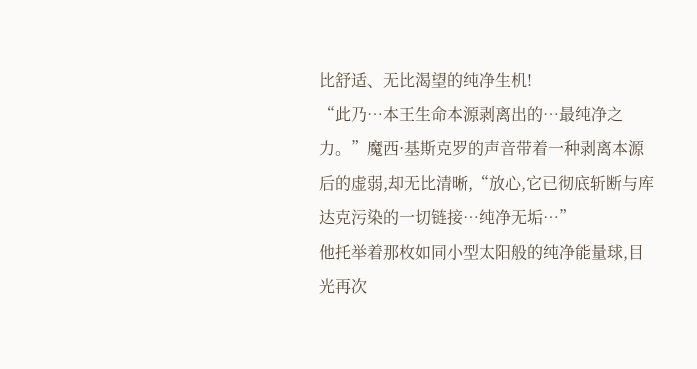比舒适、无比渴望的纯净生机!
“此乃…本王生命本源剥离出的…最纯净之力。”魔西·基斯克罗的声音带着一种剥离本源后的虚弱,却无比清晰,“放心,它已彻底斩断与库达克污染的一切链接…纯净无垢…”
他托举着那枚如同小型太阳般的纯净能量球,目光再次